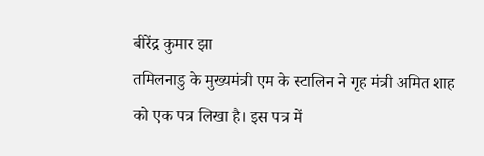बीरेंद्र कुमार झा
तमिलनाडु के मुख्यमंत्री एम के स्टालिन ने गृह मंत्री अमित शाह को एक पत्र लिखा है। इस पत्र में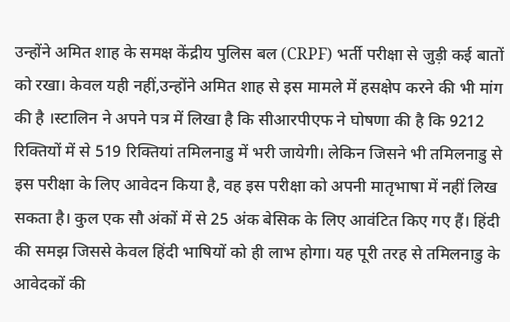उन्होंने अमित शाह के समक्ष केंद्रीय पुलिस बल (CRPF) भर्ती परीक्षा से जुड़ी कई बातों को रखा। केवल यही नहीं,उन्होंने अमित शाह से इस मामले में हसक्षेप करने की भी मांग की है ।स्टालिन ने अपने पत्र में लिखा है कि सीआरपीएफ ने घोषणा की है कि 9212 रिक्तियों में से 519 रिक्तियां तमिलनाडु में भरी जायेगी। लेकिन जिसने भी तमिलनाडु से इस परीक्षा के लिए आवेदन किया है, वह इस परीक्षा को अपनी मातृभाषा में नहीं लिख सकता है। कुल एक सौ अंकों में से 25 अंक बेसिक के लिए आवंटित किए गए हैं। हिंदी की समझ जिससे केवल हिंदी भाषियों को ही लाभ होगा। यह पूरी तरह से तमिलनाडु के आवेदकों की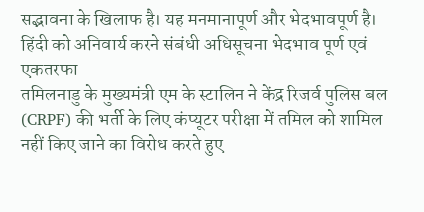सद्भावना के खिलाफ है। यह मनमानापूर्ण और भेदभावपूर्ण है।
हिंदी को अनिवार्य करने संबंधी अधिसूचना भेदभाव पूर्ण एवं एकतरफा
तमिलनाडु के मुख्यमंत्री एम के स्टालिन ने केंद्र रिजर्व पुलिस बल (CRPF) की भर्ती के लिए कंप्यूटर परीक्षा में तमिल को शामिल नहीं किए जाने का विरोध करते हुए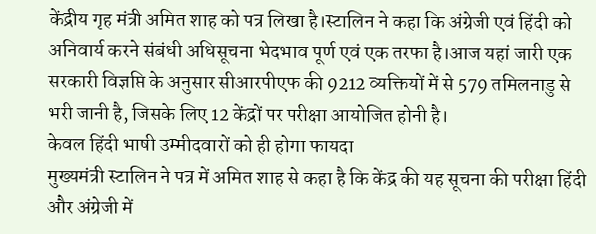केंद्रीय गृह मंत्री अमित शाह को पत्र लिखा है।स्टालिन ने कहा कि अंग्रेजी एवं हिंदी को अनिवार्य करने संबंधी अधिसूचना भेदभाव पूर्ण एवं एक तरफा है।आज यहां जारी एक सरकारी विज्ञप्ति के अनुसार सीआरपीएफ की 9212 व्यक्तियों में से 579 तमिलनाडु से भरी जानी है, जिसके लिए 12 केंद्रों पर परीक्षा आयोजित होनी है।
केवल हिंदी भाषी उम्मीदवारों को ही होगा फायदा
मुख्यमंत्री स्टालिन ने पत्र में अमित शाह से कहा है कि केंद्र की यह सूचना की परीक्षा हिंदी और अंग्रेजी में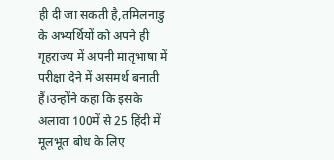ही दी जा सकती है,तमिलनाडु के अभ्यर्थियों को अपने ही गृहराज्य में अपनी मातृभाषा में परीक्षा देने में असमर्थ बनाती हैं।उन्होंने कहा कि इसके अलावा 100में से 25 हिंदी में मूलभूत बोध के लिए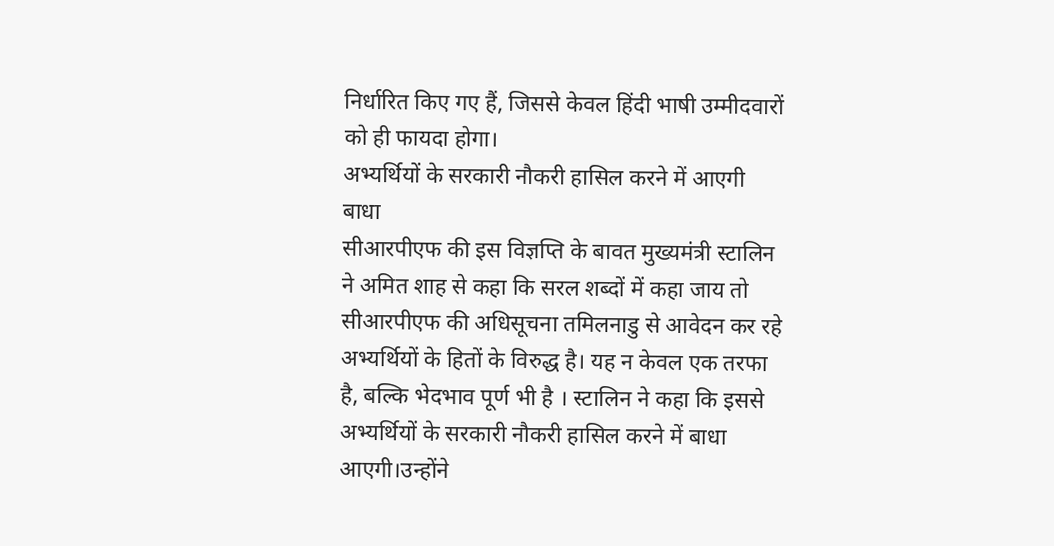निर्धारित किए गए हैं, जिससे केवल हिंदी भाषी उम्मीदवारों को ही फायदा होगा।
अभ्यर्थियों के सरकारी नौकरी हासिल करने में आएगी बाधा
सीआरपीएफ की इस विज्ञप्ति के बावत मुख्यमंत्री स्टालिन ने अमित शाह से कहा कि सरल शब्दों में कहा जाय तो सीआरपीएफ की अधिसूचना तमिलनाडु से आवेदन कर रहे अभ्यर्थियों के हितों के विरुद्ध है। यह न केवल एक तरफा है, बल्कि भेदभाव पूर्ण भी है । स्टालिन ने कहा कि इससे अभ्यर्थियों के सरकारी नौकरी हासिल करने में बाधा आएगी।उन्होंने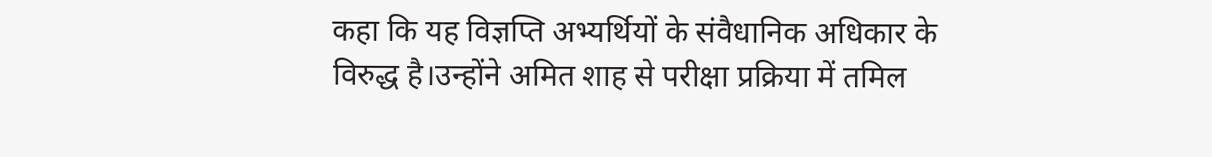कहा कि यह विज्ञप्ति अभ्यर्थियों के संवैधानिक अधिकार के विरुद्ध है।उन्होंने अमित शाह से परीक्षा प्रक्रिया में तमिल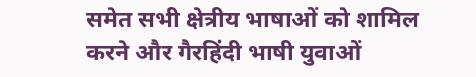समेत सभी क्षेत्रीय भाषाओं को शामिल करने और गैरहिंदी भाषी युवाओं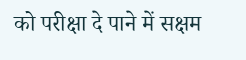को परीक्षा दे पाने में सक्षम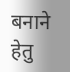बनाने हेतु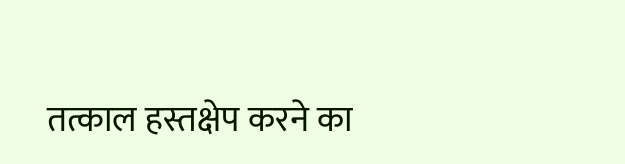तत्काल हस्तक्षेप करने का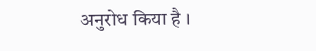अनुरोध किया है ।